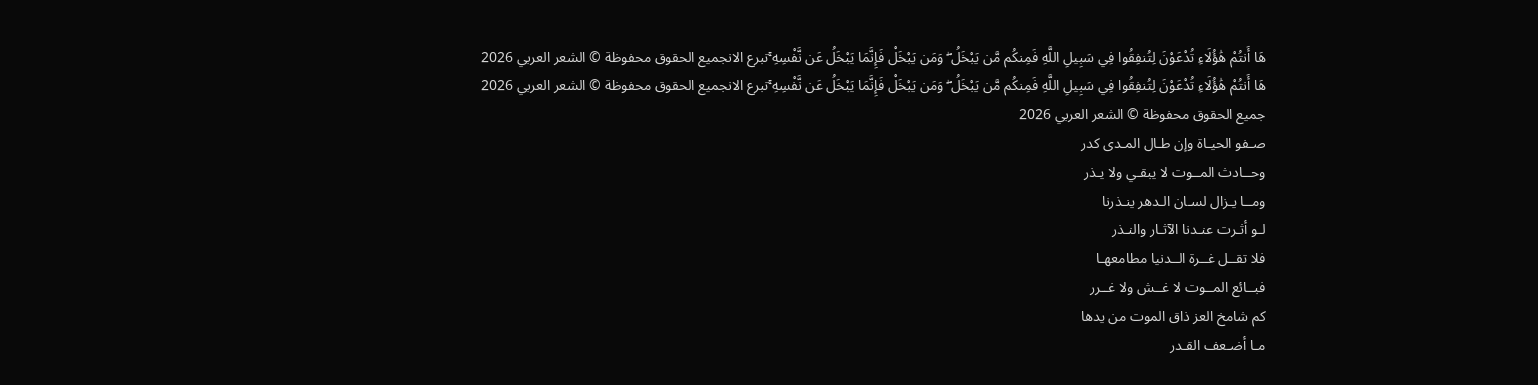هَا أَنتُمْ هَٰؤُلَاءِ تُدْعَوْنَ لِتُنفِقُوا فِي سَبِيلِ اللَّهِ فَمِنكُم مَّن يَبْخَلُ ۖ وَمَن يَبْخَلْ فَإِنَّمَا يَبْخَلُ عَن نَّفْسِهِ ۚتبرع الانجميع الحقوق محفوظة © الشعر العربي 2026
هَا أَنتُمْ هَٰؤُلَاءِ تُدْعَوْنَ لِتُنفِقُوا فِي سَبِيلِ اللَّهِ فَمِنكُم مَّن يَبْخَلُ ۖ وَمَن يَبْخَلْ فَإِنَّمَا يَبْخَلُ عَن نَّفْسِهِ ۚتبرع الانجميع الحقوق محفوظة © الشعر العربي 2026
جميع الحقوق محفوظة © الشعر العربي 2026
صـفو الحيـاة وإن طـال المـدى كدر
وحــادث المــوت لا يبقـي ولا يـذر
ومــا يـزال لسـان الـدهر ينـذرنا
لـو أثـرت عنـدنا الآثـار والنـذر
فلا تقــل غــرة الــدنيا مطامعهـا
فبــائع المــوت لا غــش ولا غــرر
كم شامخ العز ذاق الموت من يدها
مـا أضـعف القـدر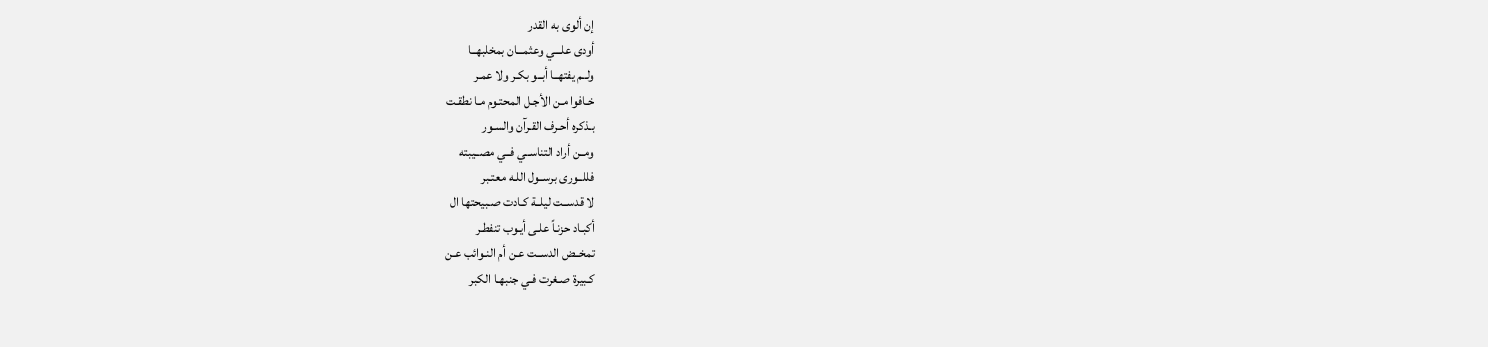إن ألوى به القدر
أودى علـــي وعثمـــان بمخلبهــا
ولــم يفتهــا أبــو بكـر ولا عمـر
خـافوا مـن الأجـل المحتـوم مـا نطقـت
بـذكره أحـرف القـرآن والسـور
ومــن أراد التناســي فــي مصــيبته
فللــورى برســول اللـه معتـبر
لا قدســت ليلــة كـادت صـبيحتها ال
أكبـاد حزنـاً علـى أيـوب تنفطـر
تمخــض الدســت عـن أم النـوائب عـن
كـبيرة صـغرت فـي جنبهـا الكبر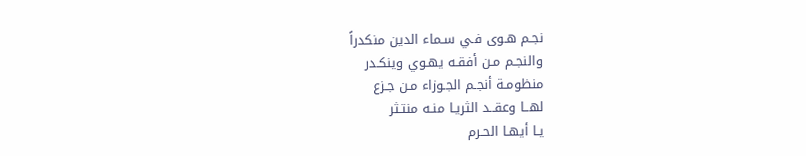نجـم هـوى فـي سـماء الدين منكدراً
والنجـم مـن أفقـه يهـوي وينكـدر
منظومـة أنجـم الجـوزاء مـن جـزع
لهــا وعقــد الثريـا منـه منتـثر
يـا أيهـا الحـرم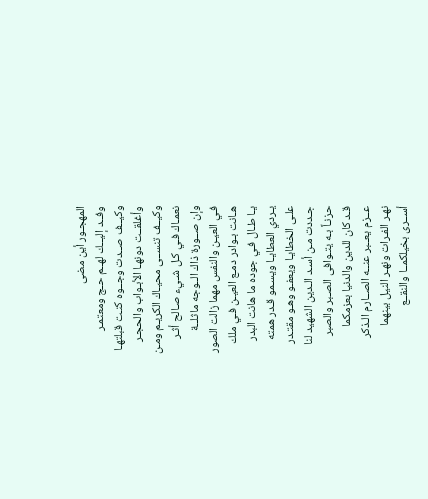المهجـور أين مضى
وفــد إليــك لهــم حـج ومعتمـر
وكيــف صــدت وجــوه كنـت قبلتهـا
وأغلقــت دونهـا الأبـواب والحجـر
وكيــف تنســى محيـاك الكريـم ومـن
نعمـاك فـي كـل شـيء صـالح أثـر
وإن صــورة ذاك الــوجه ماثلــة
فـي العيـن والنفس مهما زالت الصور
هـانت بـوادر دمـع العيـن فـي ملك
يـا طـال فـي جوده ما هانت البدر
يـردي العطايـا ويسـمو قـدر همته
علـى الخطايـا ويعفـو وهـو مقتـدر
جـددت مـن أسـد الـدين الشهيد لنا
حزنـاً بـه يتـوافى الصـبر والصبر
قـد كان للدين والدنيا بعزمكما
عــزم يعــبر عنــه الصــارم الـذكر
نهـر الفـرات ونهـر النيل بينهما
أســرى بخيلكمــا والنقــع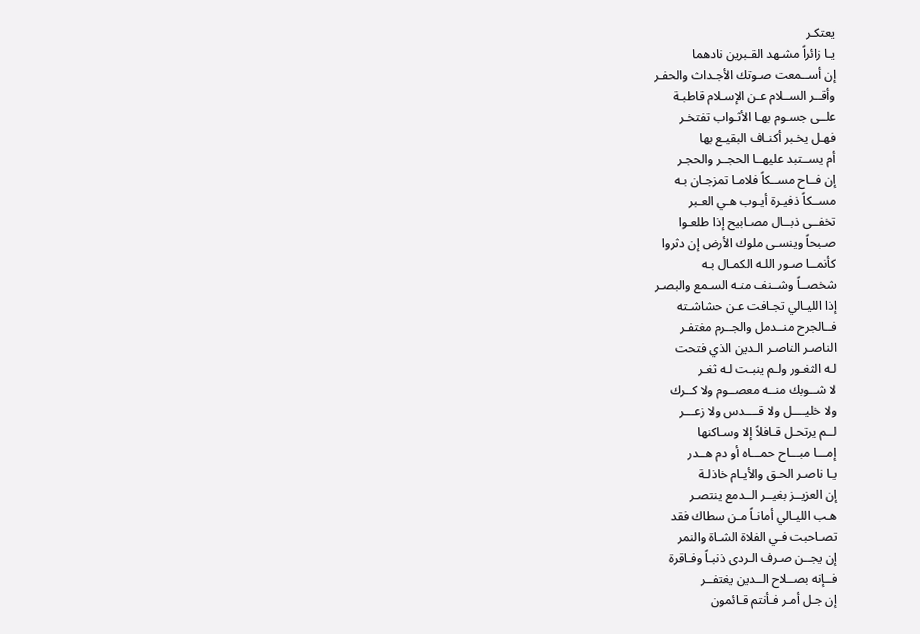يعتكـر
يـا زائراً مشـهد القـبرين نادهما
إن أســمعت صـوتك الأجـداث والحفـر
وأقــر الســلام عـن الإسـلام قاطبـة
علــى جسـوم بهـا الأثـواب تفتخـر
فهـل يخـبر أكنـاف البقيـع بها
أم يســتبد عليهــا الحجــر والحجـر
إن فــاح مســكاً فلامـا تمزجـان بـه
مســكاً ذفيـرة أيـوب هـي العـبر
تخفــى ذبــال مصـابيح إذا طلعـوا
صـبحاً وينسـى ملوك الأرض إن دثروا
كأنمــا صـور اللـه الكمـال بـه
شخصــاً وشــنف منـه السـمع والبصـر
إذا الليـالي تجـافت عـن حشاشـته
فــالجرح منــدمل والجــرم مغتفـر
الناصـر الناصـر الـدين الذي فتحت
لـه الثغـور ولـم ينبـت لـه ثغـر
لا شــوبك منــه معصــوم ولا كــرك
ولا خليــــل ولا قــــدس ولا زعـــر
لــم يرتحـل قـافلاً إلا وسـاكنها
إمـــا مبـــاح حمـــاه أو دم هــدر
يـا ناصـر الحـق والأيـام خاذلـة
إن العزيــز بغيــر الــدمع ينتصـر
هـب الليـالي أمانـاً مـن سطاك فقد
تصـاحبت فـي الفلاة الشـاة والنمر
إن يجــن صـرف الـردى ذنبـاً وفـاقرة
فــإنه بصــلاح الــدين يغتفــر
إن جـل أمـر فـأنتم قـائمون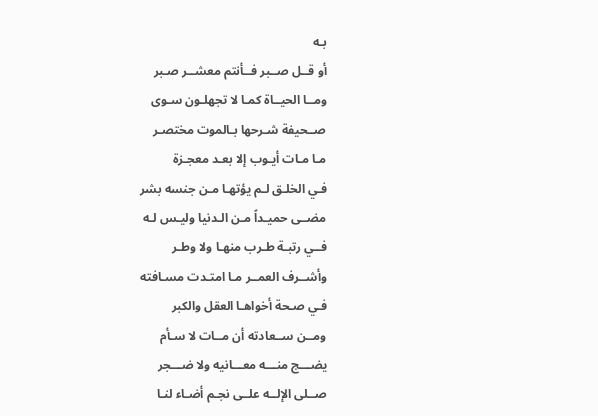بـه
أو قــل صــبر فــأنتم معشــر صـبر
ومــا الحيــاة كمـا لا تجهلـون سـوى
صــحيفة شـرحها بـالموت مختصـر
مـا مـات أيـوب إلا بعـد معجـزة
فـي الخلـق لـم يؤتهـا مـن جنسه بشر
مضــى حميـداً مـن الـدنيا وليـس لـه
فــي رتبـة طـرب منهـا ولا وطـر
وأشــرف العمــر مـا امتـدت مسـافته
فـي صـحة أخواهـا العقل والكبر
ومــن ســعادته أن مــات لا سـأم
يضـــج منـــه معـــانيه ولا ضـــجر
صــلى الإلــه علــى نجـم أضـاء لنـا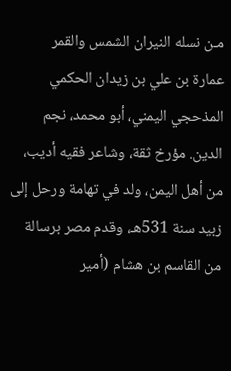مـن نسله النيران الشمس والقمر
عمارة بن علي بن زيدان الحكمي المذحجي اليمني، أبو محمد، نجم الدين. مؤرخ ثقة، وشاعر فقيه أديب، من أهل اليمن، ولد في تهامة ورحل إلى زبيد سنة 531هـ، وقدم مصر برسالة من القاسم بن هشام (أمير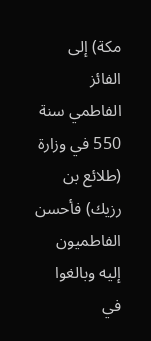مكة) إلى الفائز الفاطمي سنة 550 في وزارة (طلائع بن رزيك) فأحسن الفاطميون إليه وبالغوا في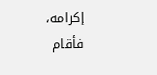إكرامه، فأقام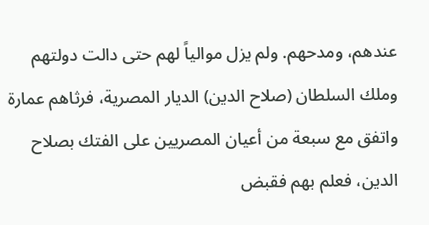عندهم، ومدحهم. ولم يزل موالياً لهم حتى دالت دولتهم وملك السلطان (صلاح الدين) الديار المصرية، فرثاهم عمارة واتفق مع سبعة من أعيان المصريين على الفتك بصلاح الدين، فعلم بهم فقبض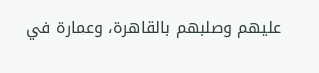عليهم وصلبهم بالقاهرة، وعمارة في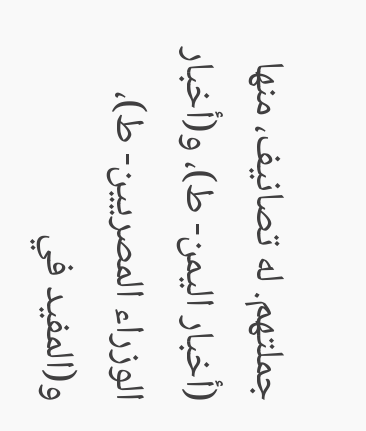جملتهم. له تصانيف، منها (أخبار اليمن- ط)، و(أخبار الوزراء المصريين- ط)، و(المفيد في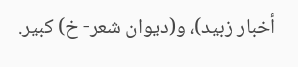أخبار زبيد)، و(ديوان شعر- خ) كبير.